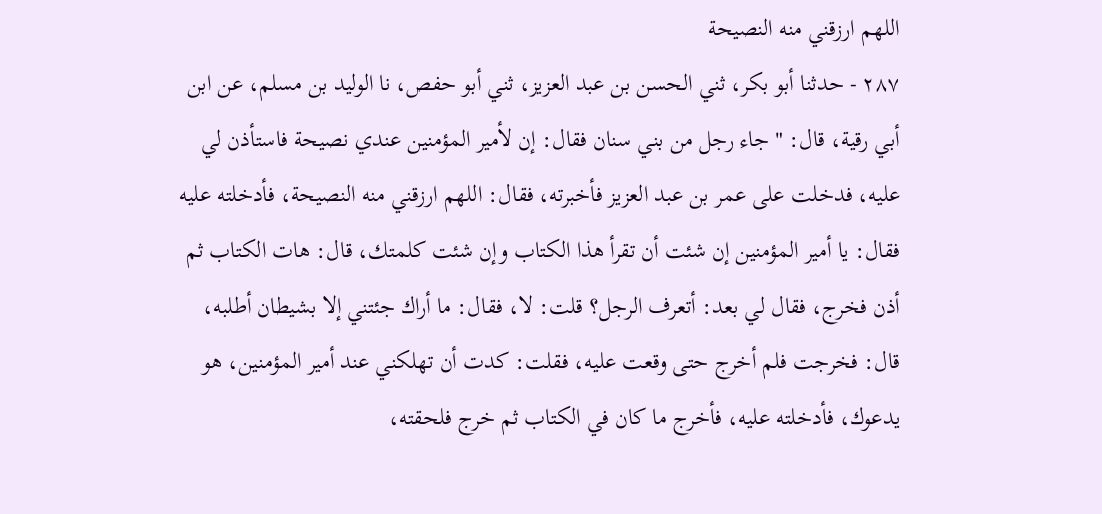اللهم ارزقني منه النصيحة
٢٨٧ - حدثنا أبو بكر، ثني الحسن بن عبد العزيز، ثني أبو حفص، نا الوليد بن مسلم، عن ابن أبي رقية، قال: " جاء رجل من بني سنان فقال: إن لأمير المؤمنين عندي نصيحة فاستأذن لي عليه، فدخلت على عمر بن عبد العزيز فأخبرته، فقال: اللهم ارزقني منه النصيحة، فأدخلته عليه فقال: يا أمير المؤمنين إن شئت أن تقرأ هذا الكتاب وإن شئت كلمتك، قال: هات الكتاب ثم أذن فخرج، فقال لي بعد: أتعرف الرجل؟ قلت: لا، فقال: ما أراك جئتني إلا بشيطان أطلبه، قال: فخرجت فلم أخرج حتى وقعت عليه، فقلت: كدت أن تهلكني عند أمير المؤمنين، هو يدعوك، فأدخلته عليه، فأخرج ما كان في الكتاب ثم خرج فلحقته،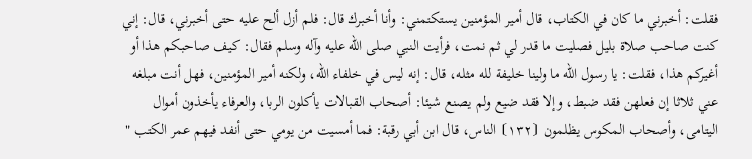فقلت: أخبرني ما كان في الكتاب، قال أمير المؤمنين يستكتمني: وأنا أخبرك قال: فلم أزل ألح عليه حتى أخبرني، قال: إني كنت صاحب صلاة بليل فصليت ما قدر لي ثم نمت، فرأيت النبي صلى الله عليه وآله وسلم فقال: كيف صاحبكم هذا أو أغيركم هذا، فقلت: يا رسول الله ما ولينا خليفة لله مثله، قال: إنه ليس في خلفاء الله، ولكنه أمير المؤمنين، فهل أنت مبلغه عني ثلاثا إن فعلهن فقد ضبط، وإلا فقد ضيع ولم يصنع شيئا: أصحاب القبالات يأكلون الربا، والعرفاء يأخذون أموال اليتامى، وأصحاب المكوس يظلمون ⦗١٣٢⦘ الناس، قال ابن أبي رقبة: فما أمسيت من يومي حتى أنفد فيهم عمر الكتب "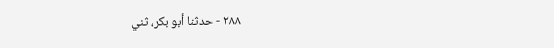٢٨٨ - حدثنا أبو بكر، ثني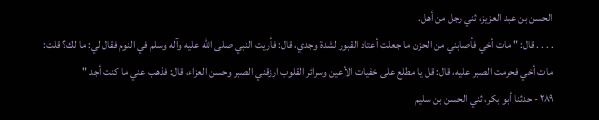الحسن بن عبد العزيز، ثني رجل من أهل.
. . . . قال: " مات أخي فأصابني من الحزن ما جعلت أعتاد القبور لشدة وجدي، قال: فأريت النبي صلى الله عليه وآله وسلم في النوم فقال لي: ما لك؟ قلت: مات أخي فحرمت الصبر عليه، قال: قل يا مطلع على خفيات الأعين وسرائر القلوب ارزقني الصبر وحسن العزاء، قال: فذهب عني ما كنت أجد "
٢٨٩ - حدثنا أبو بكر، ثني الحسن بن سليم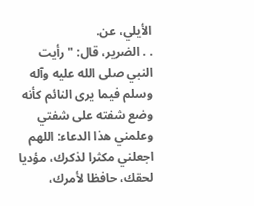الأيلي، عن.
. . الضرير، قال: " رأيت النبي صلى الله عليه وآله وسلم فيما يرى النائم كأنه وضع شفته على شفتي وعلمني هذا الدعاء: اللهم اجعلني مكثرا لذكرك، مؤديا لحقك، حافظا لأمرك،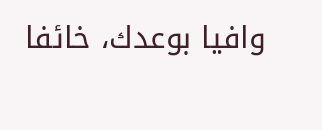وافيا بوعدك، خائفا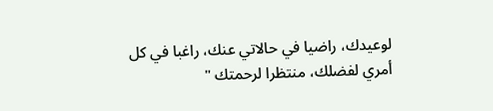لوعيدك، راضيا في حالاتي عنك، راغبا في كل أمري لفضلك، منتظرا لرحمتك "